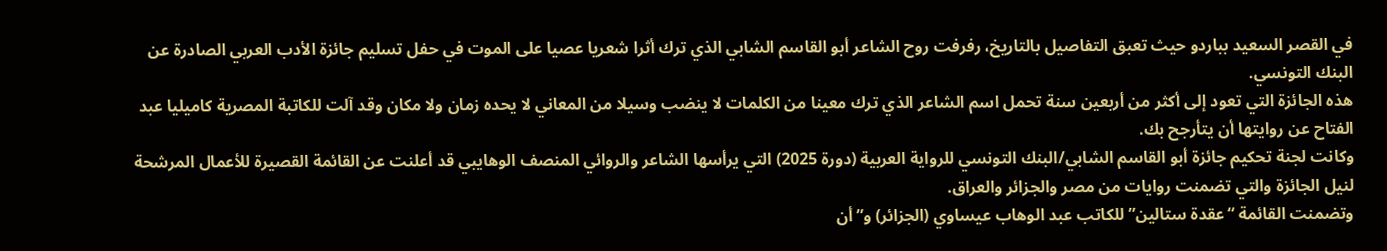في القصر السعيد بباردو حيث تعبق التفاصيل بالتاريخ، رفرفت روح الشاعر أبو القاسم الشابي الذي ترك أثرا شعريا عصيا على الموت في حفل تسليم جائزة الأدب العربي الصادرة عن البنك التونسي.
هذه الجائزة التي تعود إلى أكثر من أربعين سنة تحمل اسم الشاعر الذي ترك معينا من الكلمات لا ينضب وسيلا من المعاني لا يحده زمان ولا مكان وقد آلت للكاتبة المصرية كاميليا عبد الفتاح عن روايتها أن يتأرجح بك.
وكانت لجنة تحكيم جائزة أبو القاسم الشابي/البنك التونسي للرواية العربية (دورة 2025) التي يرأسها الشاعر والروائي المنصف الوهايبي قد أعلنت عن القائمة القصيرة للأعمال المرشحة لنيل الجائزة والتي تضمنت روايات من مصر والجزائر والعراق.
وتضمنت القائمة “عقدة ستالين” للكاتب عبد الوهاب عيساوي (الجزائر) و”أن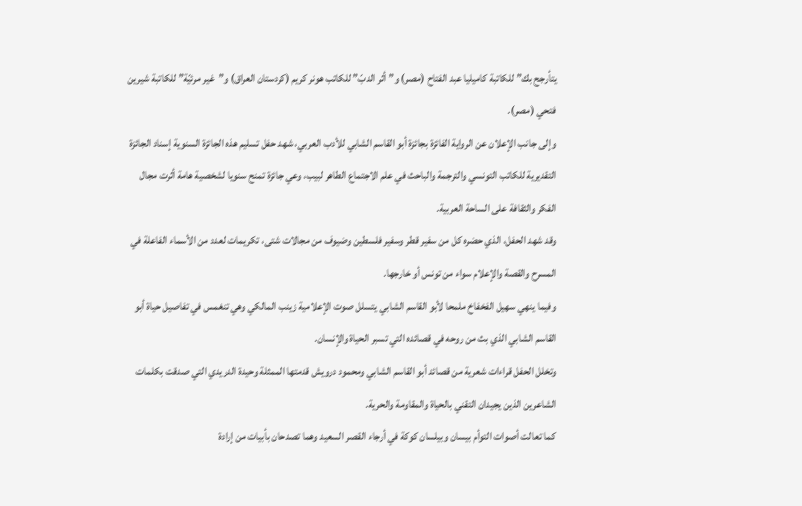يتأرجح بك” للكاتبة كاميليا عبد الفتاح (مصر) و”أثر الدبّ” للكاتب هونر كريم (كردستان العراق) و”غير مرئيّة” للكاتبة شيرين فتحي (مصر).
وإلى جانب الإعلان عن الرواية الفائزة بجائزة أبو القاسم الشابي للأدب العربي، شهد حفل تسليم هذه الجائزة السنوية إسناد الجائزة التقديرية للكاتب التونسي والترجمة والباحث في علم الاجتماع الطاهر لبيب، وعي جائزة تمنح سنويا لشخصية هامة أثرت مجال الفكر والثقافة على الساحة العربية.
وقد شهد الحفل، الذي حضره كل من سفير قطر وسفير فلسطين وضيوف من مجالات شتى، تكريمات لعدد من الأسماء الفاعلة في المسرح والقصة والإعلام سواء من تونس أو خارجها.
وفيما ينهي سهيل الفخفاخ ملمحا لأبو القاسم الشابي يتسلل صوت الإعلامية زينب المالكي وهي تنغمس في تفاصيل حياة أبو القاسم الشابي الذي بث من روحه في قصائده التي تسبر الحياة والإنسان.
وتخلل الحفل قراءات شعرية من قصائد أبو القاسم الشابي ومحمود درويش قدمتها الممثلة وحيدة الدريدي التي صدقت بكلمات الشاعرين الذين يجيدان التقني بالحياة والمقاومة والحرية.
كما تعالت أصوات التوأم بيسان وبيلسان كوكة في أرجاء القصر السعيد وهما تصدحان بأبيات من إرادة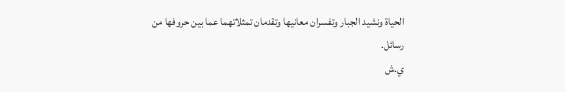الحياة ونشيد الجبار وتفسران معانيها وتقدمان تمثلاتهما عما بين حروفها من رسائل.
ي.ش